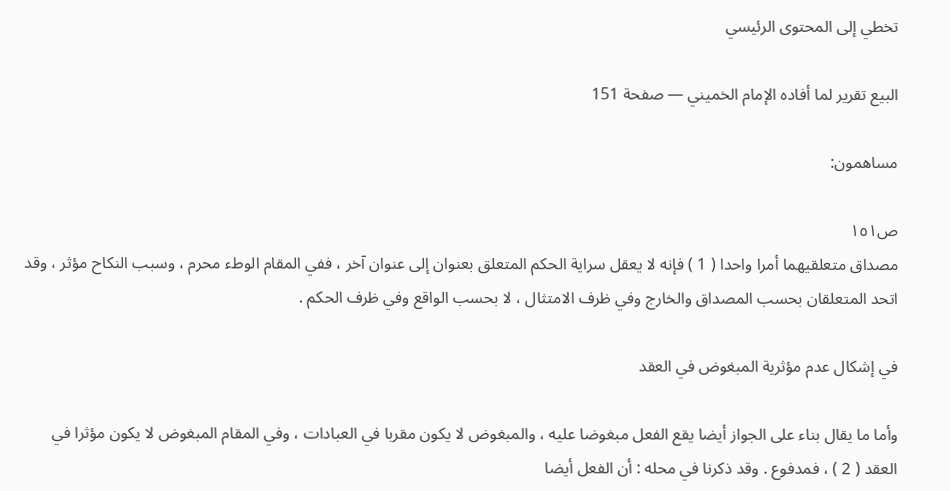تخطي إلى المحتوى الرئيسي

البيع تقرير لما أفاده الإمام الخميني — صفحة 151

مساهمون:

ص١٥١
مصداق متعلقيهما أمرا واحدا ( 1 ) فإنه لا يعقل سراية الحكم المتعلق بعنوان إلى عنوان آخر ، ففي المقام الوطء محرم ، وسبب النكاح مؤثر ، وقد اتحد المتعلقان بحسب المصداق والخارج وفي ظرف الامتثال ، لا بحسب الواقع وفي ظرف الحكم .

في إشكال عدم مؤثرية المبغوض في العقد

وأما ما يقال بناء على الجواز أيضا يقع الفعل مبغوضا عليه ، والمبغوض لا يكون مقربا في العبادات ، وفي المقام المبغوض لا يكون مؤثرا في العقد ( 2 ) ، فمدفوع . وقد ذكرنا في محله : أن الفعل أيضا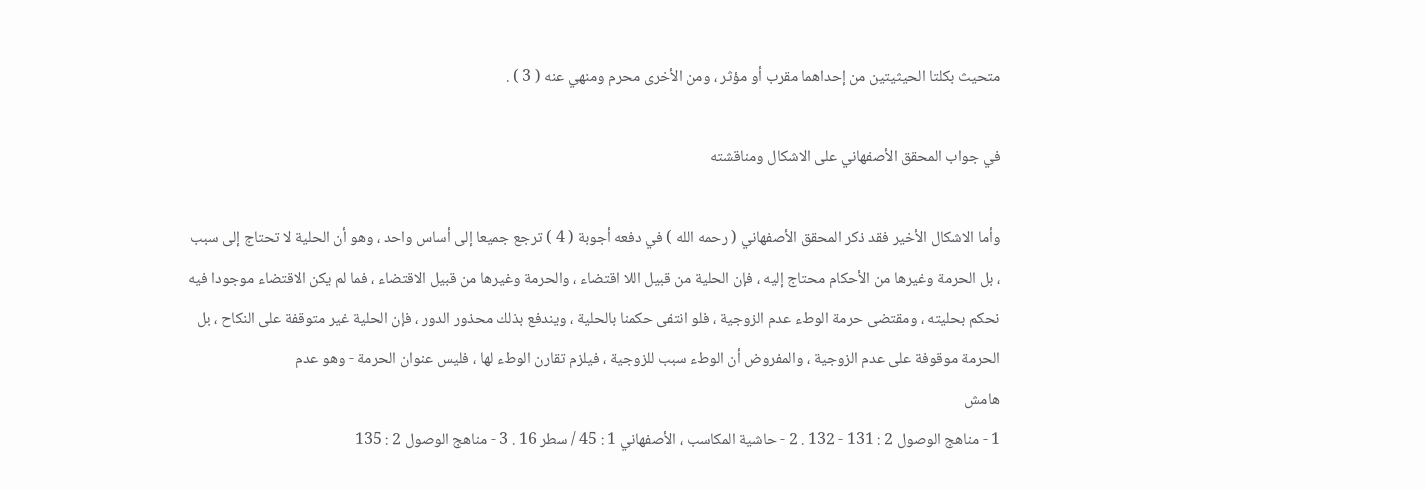متحيث بكلتا الحيثيتين من إحداهما مقرب أو مؤثر ، ومن الأخرى محرم ومنهي عنه ( 3 ) .

في جواب المحقق الأصفهاني على الاشكال ومناقشته

وأما الاشكال الأخير فقد ذكر المحقق الأصفهاني ( رحمه الله ) في دفعه أجوبة ( 4 ) ترجع جميعا إلى أساس واحد ، وهو أن الحلية لا تحتاج إلى سبب ، بل الحرمة وغيرها من الأحكام محتاج إليه ، فإن الحلية من قبيل اللا اقتضاء ، والحرمة وغيرها من قبيل الاقتضاء ، فما لم يكن الاقتضاء موجودا فيه نحكم بحليته ، ومقتضى حرمة الوطء عدم الزوجية ، فلو انتفى حكمنا بالحلية ، ويندفع بذلك محذور الدور ، فإن الحلية غير متوقفة على النكاح ، بل الحرمة موقوفة على عدم الزوجية ، والمفروض أن الوطء سبب للزوجية ، فيلزم تقارن الوطء لها ، فليس عنوان الحرمة - وهو عدم
هامش
1 - مناهج الوصول 2 : 131 - 132 . 2 - حاشية المكاسب ، الأصفهاني 1 : 45 / سطر 16 . 3 - مناهج الوصول 2 : 135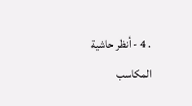. 4 - أنظر حاشية المكاسب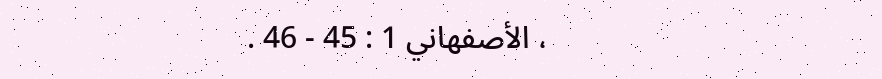، الأصفهاني 1 : 45 - 46 .